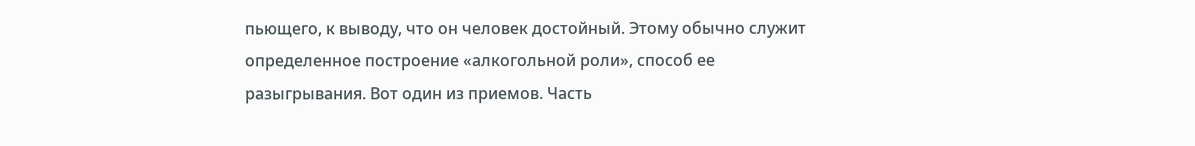пьющего, к выводу, что он человек достойный. Этому обычно служит
определенное построение «алкогольной роли», способ ее
разыгрывания. Вот один из приемов. Часть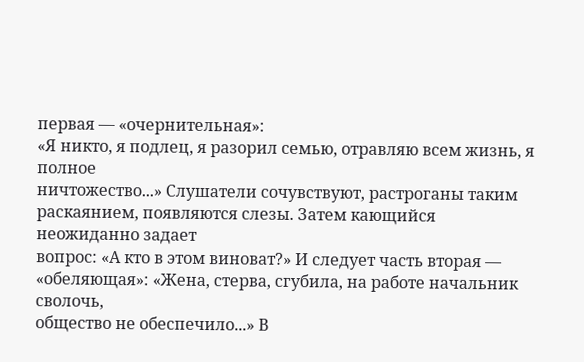первая — «очернительная»:
«Я никто, я подлец, я разорил семью, отравляю всем жизнь, я полное
ничтожество...» Слушатели сочувствуют, растроганы таким
раскаянием, появляются слезы. Затем кающийся неожиданно задает
вопрос: «А кто в этом виноват?» И следует часть вторая —
«обеляющая»: «Жена, стерва, сгубила, на работе начальник сволочь,
общество не обеспечило...» В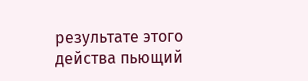результате этого действа пьющий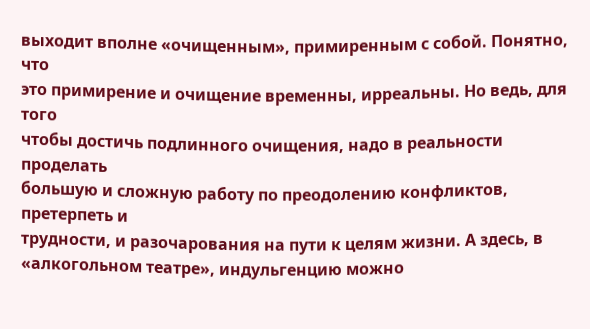выходит вполне «очищенным», примиренным с собой. Понятно, что
это примирение и очищение временны, ирреальны. Но ведь, для того
чтобы достичь подлинного очищения, надо в реальности проделать
большую и сложную работу по преодолению конфликтов, претерпеть и
трудности, и разочарования на пути к целям жизни. А здесь, в
«алкогольном театре», индульгенцию можно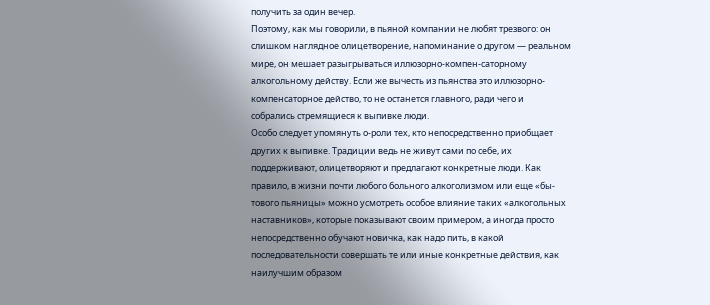получить за один вечер.
Поэтому, как мы говорили, в пьяной компании не любят трезвого: он
слишком наглядное олицетворение, напоминание о другом — реальном
мире, он мешает разыгрываться иллюзорно-компен-саторному
алкогольному действу. Если же вычесть из пьянства это иллюзорно-
компенсаторное действо, то не останется главного, ради чего и
собрались стремящиеся к выпивке люди.
Особо следует упомянуть о-роли тех, кто непосредственно приобщает
других к выпивке. Традиции ведь не живут сами по себе, их
поддерживают, олицетворяют и предлагают конкретные люди. Как
правило, в жизни почти любого больного алкоголизмом или еще «бы-
тового пьяницы» можно усмотреть особое влияние таких «алкогольных
наставников», которые показывают своим примером, а иногда просто
непосредственно обучают новичка, как надо пить, в какой
последовательности совершать те или иные конкретные действия, как
наилучшим образом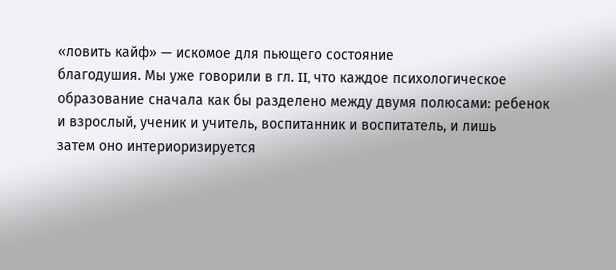«ловить кайф» — искомое для пьющего состояние
благодушия. Мы уже говорили в гл. II, что каждое психологическое
образование сначала как бы разделено между двумя полюсами: ребенок
и взрослый, ученик и учитель, воспитанник и воспитатель, и лишь
затем оно интериоризируется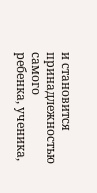и становится принадлежностью самого
ребенка, ученика,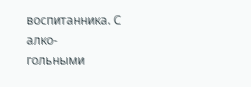воспитанника. С алко-
гольными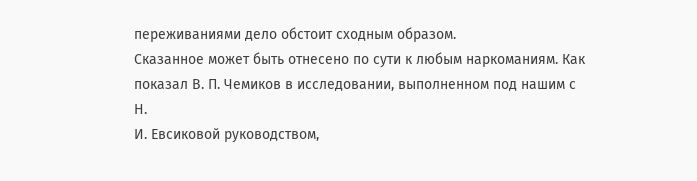переживаниями дело обстоит сходным образом.
Сказанное может быть отнесено по сути к любым наркоманиям. Как
показал В. П. Чемиков в исследовании, выполненном под нашим с Н.
И. Евсиковой руководством,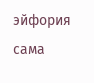эйфория сама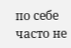по себе часто не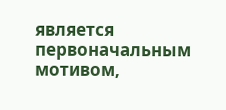является
первоначальным мотивом,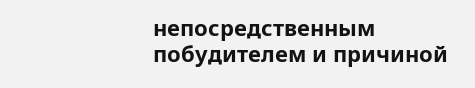непосредственным побудителем и причиной